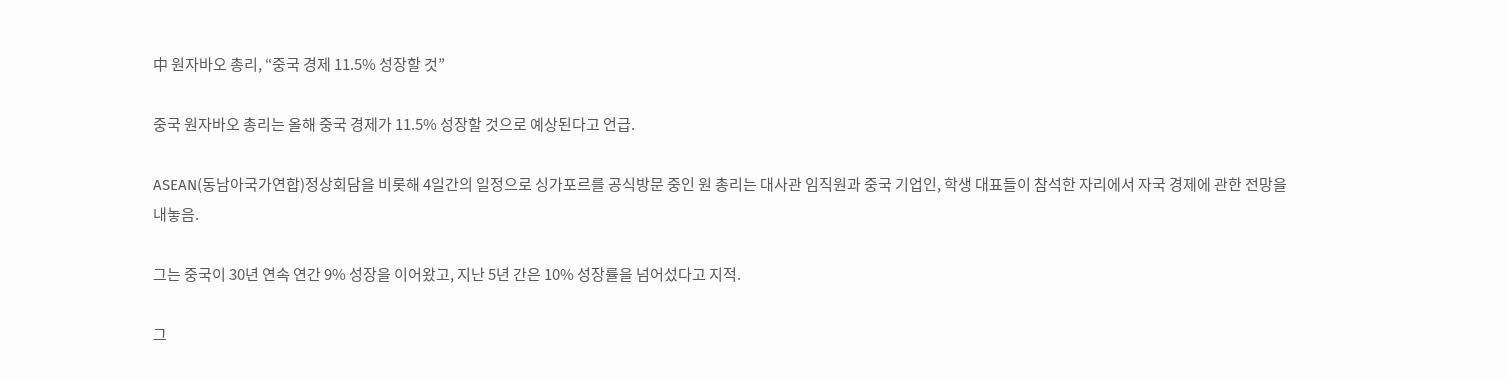中 원자바오 총리, “중국 경제 11.5% 성장할 것”

중국 원자바오 총리는 올해 중국 경제가 11.5% 성장할 것으로 예상된다고 언급.

ASEAN(동남아국가연합)정상회담을 비롯해 4일간의 일정으로 싱가포르를 공식방문 중인 원 총리는 대사관 임직원과 중국 기업인, 학생 대표들이 참석한 자리에서 자국 경제에 관한 전망을 내놓음.

그는 중국이 30년 연속 연간 9% 성장을 이어왔고, 지난 5년 간은 10% 성장률을 넘어섰다고 지적.

그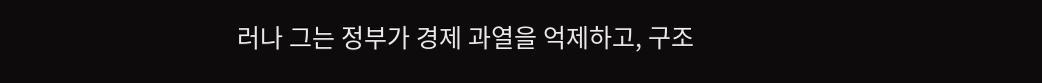러나 그는 정부가 경제 과열을 억제하고, 구조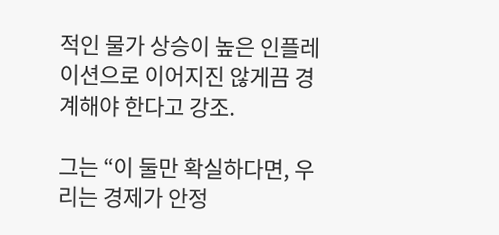적인 물가 상승이 높은 인플레이션으로 이어지진 않게끔 경계해야 한다고 강조.

그는 “이 둘만 확실하다면, 우리는 경제가 안정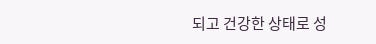되고 건강한 상태로 성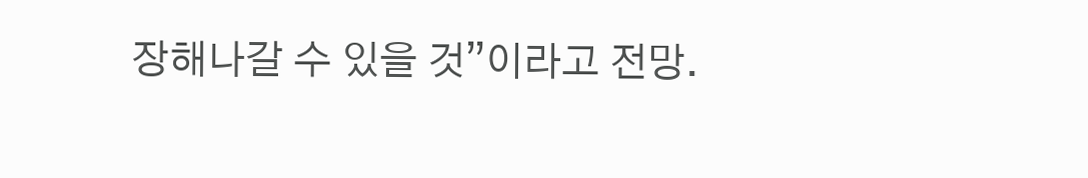장해나갈 수 있을 것”이라고 전망.